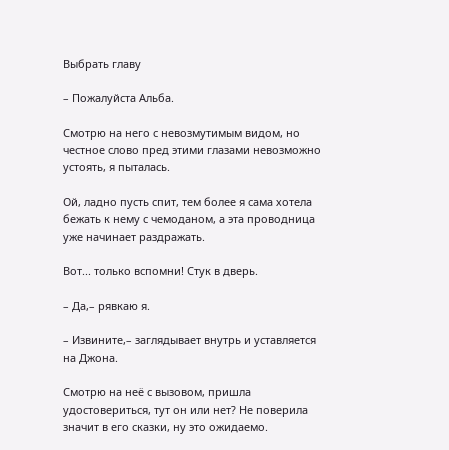Выбрать главу

– Пожалуйста Альба.

Смотрю на него с невозмутимым видом, но честное слово пред этими глазами невозможно устоять, я пыталась.

Ой, ладно пусть спит, тем более я сама хотела бежать к нему с чемоданом, а эта проводница уже начинает раздражать.

Вот... только вспомни! Стук в дверь.

– Да,– рявкаю я.

– Извините,– заглядывает внутрь и уставляется на Джона.

Смотрю на неё с вызовом, пришла удостовериться, тут он или нет? Не поверила значит в его сказки, ну это ожидаемо.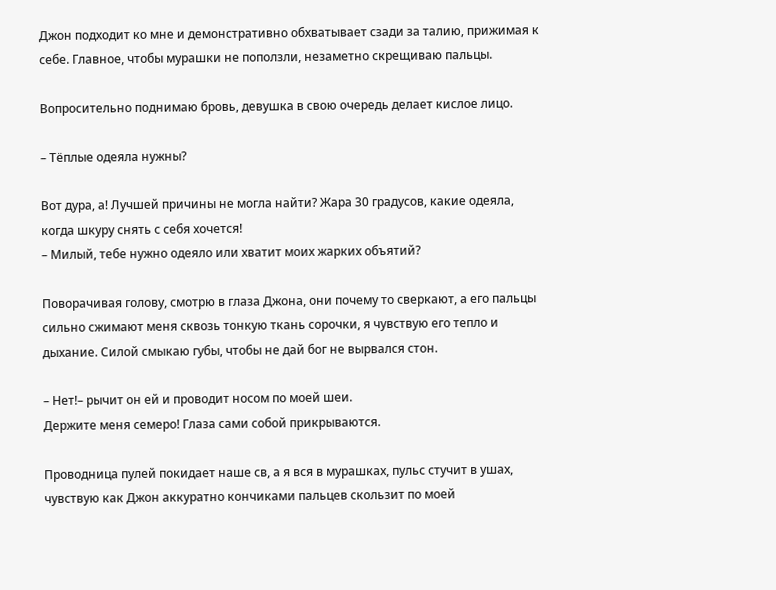Джон подходит ко мне и демонстративно обхватывает сзади за талию, прижимая к себе. Главное, чтобы мурашки не поползли, незаметно скрещиваю пальцы.

Вопросительно поднимаю бровь, девушка в свою очередь делает кислое лицо.

– Тёплые одеяла нужны?

Вот дура, а! Лучшей причины не могла найти? Жара 30 градусов, какие одеяла, когда шкуру снять с себя хочется!
– Милый, тебе нужно одеяло или хватит моих жарких объятий?

Поворачивая голову, смотрю в глаза Джона, они почему то сверкают, а его пальцы сильно сжимают меня сквозь тонкую ткань сорочки, я чувствую его тепло и дыхание. Силой смыкаю губы, чтобы не дай бог не вырвался стон.

– Нет!– рычит он ей и проводит носом по моей шеи.
Держите меня семеро! Глаза сами собой прикрываются.

Проводница пулей покидает наше св, а я вся в мурашках, пульс стучит в ушах, чувствую как Джон аккуратно кончиками пальцев скользит по моей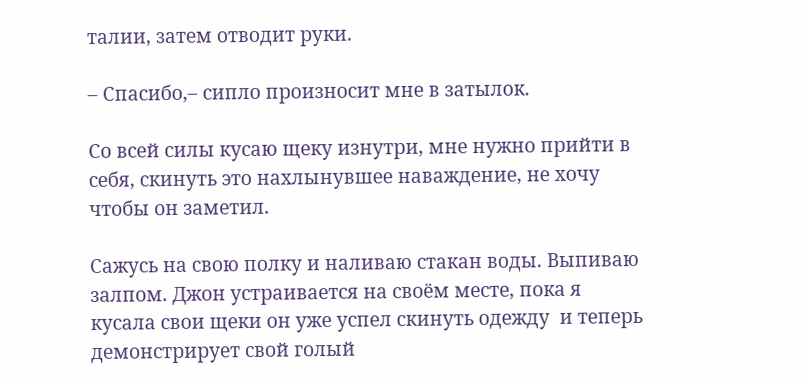талии, затем отводит руки.

– Спасибо,– сипло произносит мне в затылок.

Со всей силы кусаю щеку изнутри, мне нужно прийти в себя, скинуть это нахлынувшее наваждение, не хочу чтобы он заметил.

Сажусь на свою полку и наливаю стакан воды. Выпиваю залпом. Джон устраивается на своём месте, пока я кусала свои щеки он уже успел скинуть одежду  и теперь демонстрирует свой голый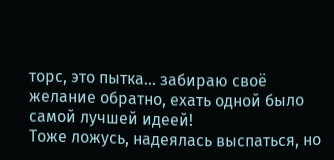торс, это пытка... забираю своё желание обратно, ехать одной было самой лучшей идеей!
Тоже ложусь, надеялась выспаться, но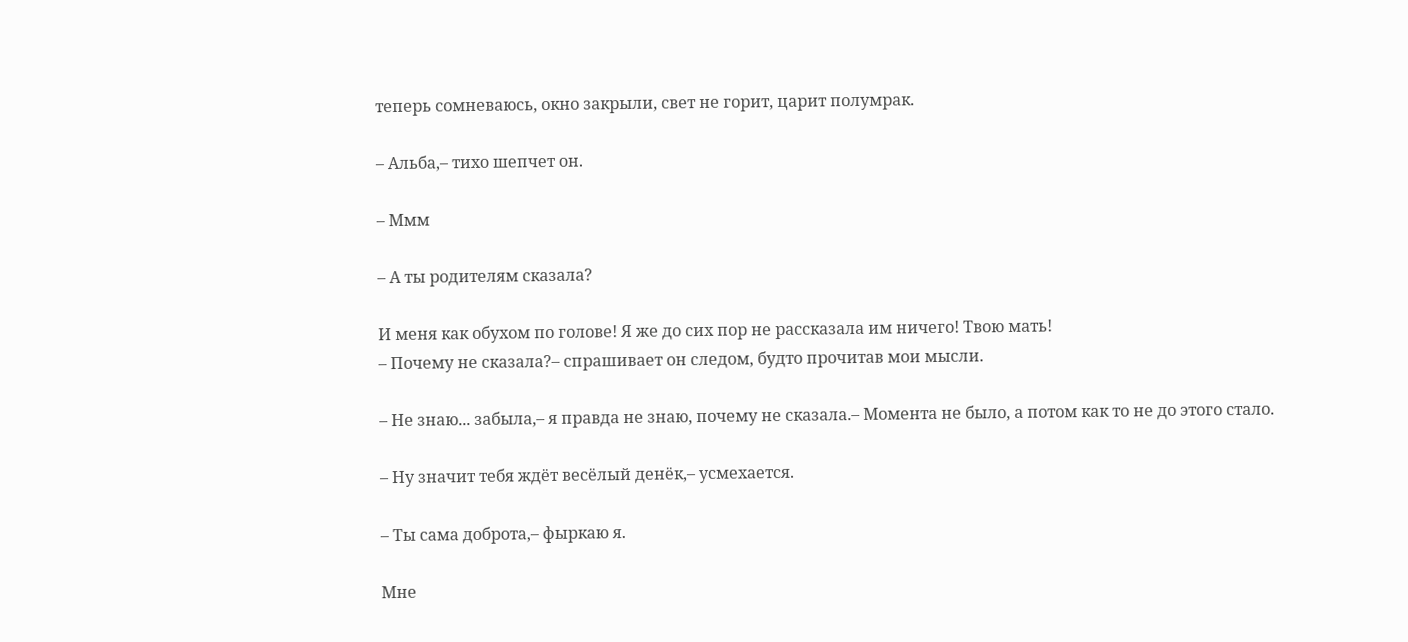теперь сомневаюсь, окно закрыли, свет не горит, царит полумрак.

– Альба,– тихо шепчет он.

– Ммм

– А ты родителям сказала?

И меня как обухом по голове! Я же до сих пор не рассказала им ничего! Твою мать!
– Почему не сказала?– спрашивает он следом, будто прочитав мои мысли.

– Не знаю... забыла,– я правда не знаю, почему не сказала.– Момента не было, а потом как то не до этого стало.

– Ну значит тебя ждёт весёлый денёк,– усмехается.

– Ты сама доброта,– фыркаю я.

Мне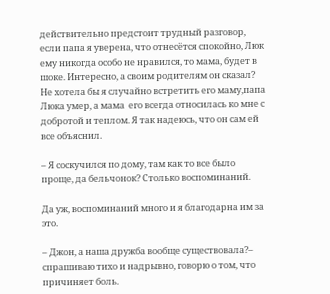действительно предстоит трудный разговор, если папа я уверена, что отнесётся спокойно, Люк ему никогда особо не нравился, то мама, будет в шоке. Интересно, а своим родителям он сказал? Не хотела бы я случайно встретить его маму,папа Люка умер, а мама  его всегда относилась ко мне с добротой и теплом. Я так надеюсь, что он сам ей все объяснил.

– Я соскучился по дому, там как то все было проще, да бельчонок? Столько воспоминаний.

Да уж, воспоминаний много и я благодарна им за это.

– Джон, а наша дружба вообще существовала?– спрашиваю тихо и надрывно, говорю о том, что причиняет боль.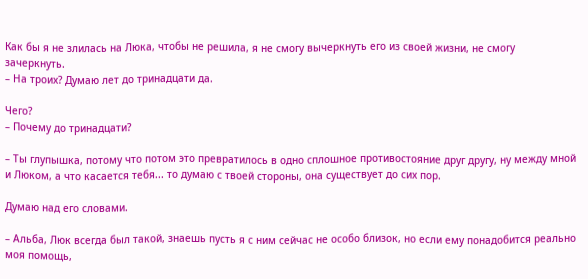Как бы я не злилась на Люка, чтобы не решила, я не смогу вычеркнуть его из своей жизни, не смогу зачеркнуть.
– На троих? Думаю лет до тринадцати да.

Чего?
– Почему до тринадцати?

– Ты глупышка, потому что потом это превратилось в одно сплошное противостояние друг другу, ну между мной и Люком, а что касается тебя... то думаю с твоей стороны, она существует до сих пор.

Думаю над его словами.

– Альба, Люк всегда был такой, знаешь пусть я с ним сейчас не особо близок, но если ему понадобится реально моя помощь,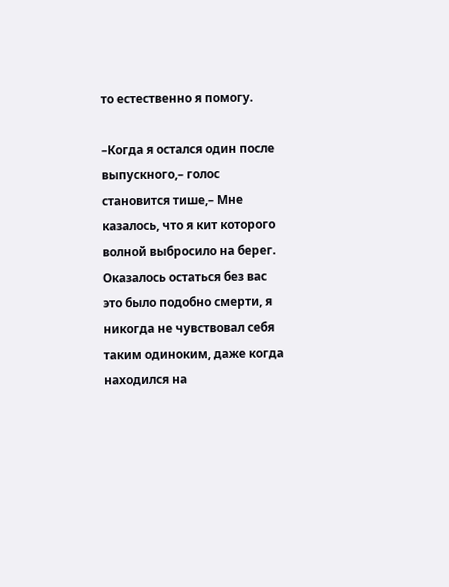то естественно я помогу.

–Когда я остался один после выпускного,– голос становится тише,– Мне казалось, что я кит которого волной выбросило на берег. Оказалось остаться без вас это было подобно смерти, я никогда не чувствовал себя таким одиноким, даже когда находился на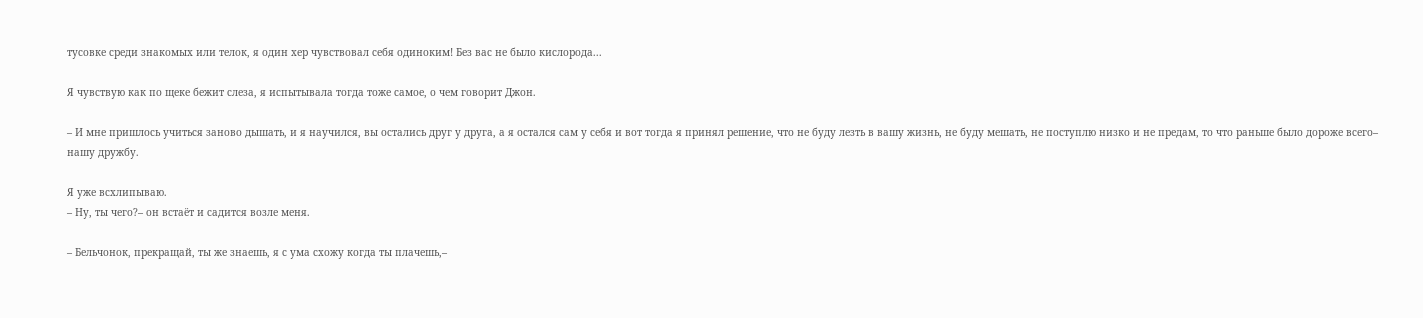тусовке среди знакомых или телок, я один хер чувствовал себя одиноким! Без вас не было кислорода...

Я чувствую как по щеке бежит слеза, я испытывала тогда тоже самое, о чем говорит Джон.

– И мне пришлось учиться заново дышать, и я научился, вы остались друг у друга, а я остался сам у себя и вот тогда я принял решение, что не буду лезть в вашу жизнь, не буду мешать, не поступлю низко и не предам, то что раньше было дороже всего– нашу дружбу.

Я уже всхлипываю.
– Ну, ты чего?– он встаёт и садится возле меня.

– Бельчонок, прекращай, ты же знаешь, я с ума схожу когда ты плачешь,–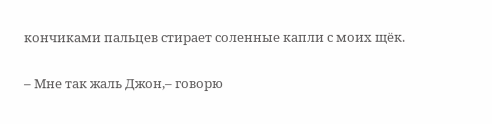кончиками пальцев стирает соленные капли с моих щёк.

– Мне так жаль Джон,– говорю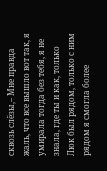сквозь слёзы,– Мне правда жаль, что все вышло вот так, я умирала тогда без тебя, я не знала, где ты и как, только Люк был рядом, только с ним рядом я смогла более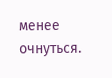менее очнуться.